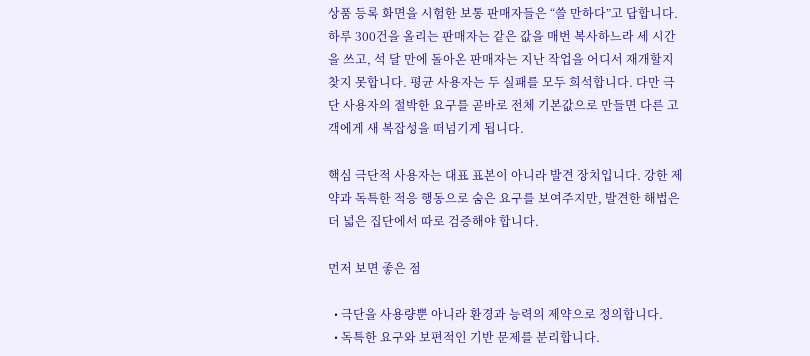상품 등록 화면을 시험한 보통 판매자들은 “쓸 만하다”고 답합니다. 하루 300건을 올리는 판매자는 같은 값을 매번 복사하느라 세 시간을 쓰고, 석 달 만에 돌아온 판매자는 지난 작업을 어디서 재개할지 찾지 못합니다. 평균 사용자는 두 실패를 모두 희석합니다. 다만 극단 사용자의 절박한 요구를 곧바로 전체 기본값으로 만들면 다른 고객에게 새 복잡성을 떠넘기게 됩니다.

핵심 극단적 사용자는 대표 표본이 아니라 발견 장치입니다. 강한 제약과 독특한 적응 행동으로 숨은 요구를 보여주지만, 발견한 해법은 더 넓은 집단에서 따로 검증해야 합니다.

먼저 보면 좋은 점

  • 극단을 사용량뿐 아니라 환경과 능력의 제약으로 정의합니다.
  • 독특한 요구와 보편적인 기반 문제를 분리합니다.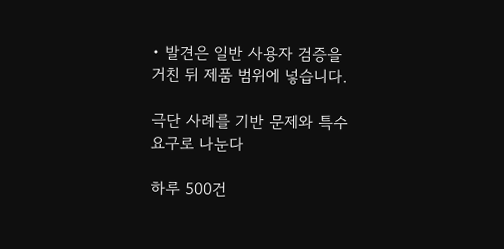• 발견은 일반 사용자 검증을 거친 뒤 제품 범위에 넣습니다.

극단 사례를 기반 문제와 특수 요구로 나눈다

하루 500건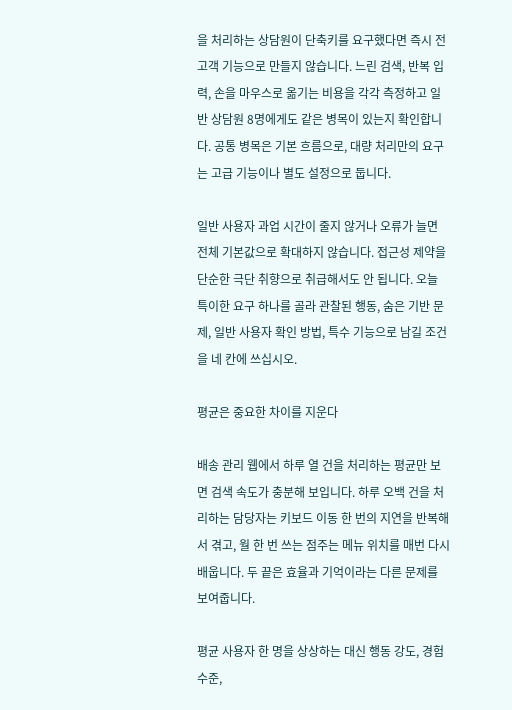을 처리하는 상담원이 단축키를 요구했다면 즉시 전 고객 기능으로 만들지 않습니다. 느린 검색, 반복 입력, 손을 마우스로 옮기는 비용을 각각 측정하고 일반 상담원 8명에게도 같은 병목이 있는지 확인합니다. 공통 병목은 기본 흐름으로, 대량 처리만의 요구는 고급 기능이나 별도 설정으로 둡니다.

일반 사용자 과업 시간이 줄지 않거나 오류가 늘면 전체 기본값으로 확대하지 않습니다. 접근성 제약을 단순한 극단 취향으로 취급해서도 안 됩니다. 오늘 특이한 요구 하나를 골라 관찰된 행동, 숨은 기반 문제, 일반 사용자 확인 방법, 특수 기능으로 남길 조건을 네 칸에 쓰십시오.

평균은 중요한 차이를 지운다

배송 관리 웹에서 하루 열 건을 처리하는 평균만 보면 검색 속도가 충분해 보입니다. 하루 오백 건을 처리하는 담당자는 키보드 이동 한 번의 지연을 반복해서 겪고, 월 한 번 쓰는 점주는 메뉴 위치를 매번 다시 배웁니다. 두 끝은 효율과 기억이라는 다른 문제를 보여줍니다.

평균 사용자 한 명을 상상하는 대신 행동 강도, 경험 수준,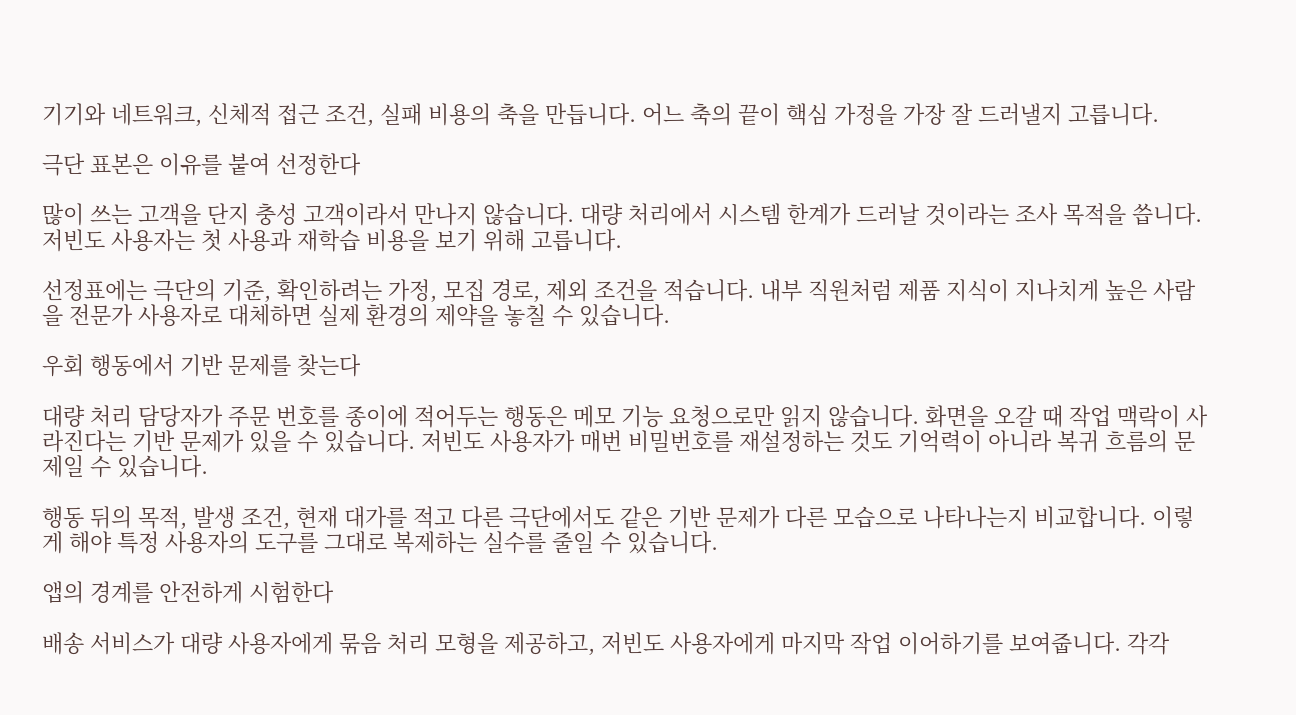기기와 네트워크, 신체적 접근 조건, 실패 비용의 축을 만듭니다. 어느 축의 끝이 핵심 가정을 가장 잘 드러낼지 고릅니다.

극단 표본은 이유를 붙여 선정한다

많이 쓰는 고객을 단지 충성 고객이라서 만나지 않습니다. 대량 처리에서 시스템 한계가 드러날 것이라는 조사 목적을 씁니다. 저빈도 사용자는 첫 사용과 재학습 비용을 보기 위해 고릅니다.

선정표에는 극단의 기준, 확인하려는 가정, 모집 경로, 제외 조건을 적습니다. 내부 직원처럼 제품 지식이 지나치게 높은 사람을 전문가 사용자로 대체하면 실제 환경의 제약을 놓칠 수 있습니다.

우회 행동에서 기반 문제를 찾는다

대량 처리 담당자가 주문 번호를 종이에 적어두는 행동은 메모 기능 요청으로만 읽지 않습니다. 화면을 오갈 때 작업 맥락이 사라진다는 기반 문제가 있을 수 있습니다. 저빈도 사용자가 매번 비밀번호를 재설정하는 것도 기억력이 아니라 복귀 흐름의 문제일 수 있습니다.

행동 뒤의 목적, 발생 조건, 현재 대가를 적고 다른 극단에서도 같은 기반 문제가 다른 모습으로 나타나는지 비교합니다. 이렇게 해야 특정 사용자의 도구를 그대로 복제하는 실수를 줄일 수 있습니다.

앱의 경계를 안전하게 시험한다

배송 서비스가 대량 사용자에게 묶음 처리 모형을 제공하고, 저빈도 사용자에게 마지막 작업 이어하기를 보여줍니다. 각각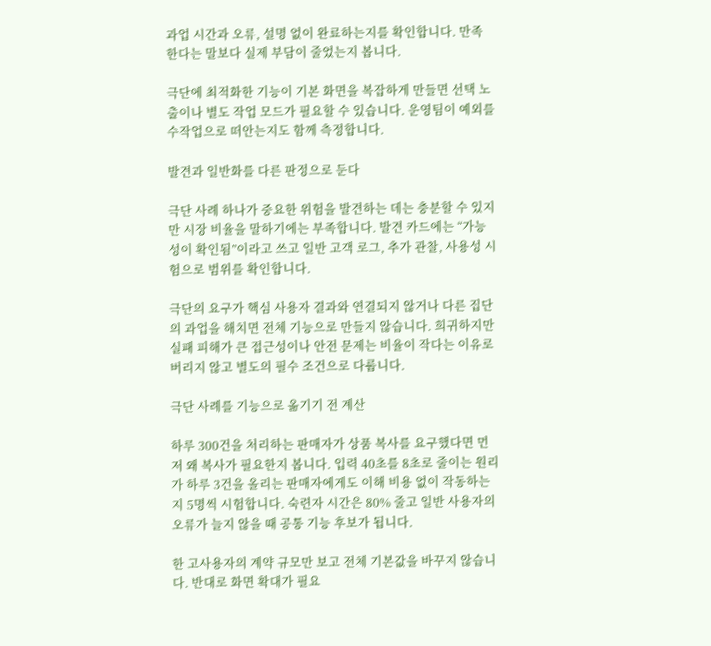과업 시간과 오류, 설명 없이 완료하는지를 확인합니다. 만족한다는 말보다 실제 부담이 줄었는지 봅니다.

극단에 최적화한 기능이 기본 화면을 복잡하게 만들면 선택 노출이나 별도 작업 모드가 필요할 수 있습니다. 운영팀이 예외를 수작업으로 떠안는지도 함께 측정합니다.

발견과 일반화를 다른 판정으로 둔다

극단 사례 하나가 중요한 위험을 발견하는 데는 충분할 수 있지만 시장 비율을 말하기에는 부족합니다. 발견 카드에는 “가능성이 확인됨”이라고 쓰고 일반 고객 로그, 추가 관찰, 사용성 시험으로 범위를 확인합니다.

극단의 요구가 핵심 사용자 결과와 연결되지 않거나 다른 집단의 과업을 해치면 전체 기능으로 만들지 않습니다. 희귀하지만 실패 피해가 큰 접근성이나 안전 문제는 비율이 작다는 이유로 버리지 않고 별도의 필수 조건으로 다룹니다.

극단 사례를 기능으로 옮기기 전 계산

하루 300건을 처리하는 판매자가 상품 복사를 요구했다면 먼저 왜 복사가 필요한지 봅니다. 입력 40초를 8초로 줄이는 원리가 하루 3건을 올리는 판매자에게도 이해 비용 없이 작동하는지 5명씩 시험합니다. 숙련자 시간은 80% 줄고 일반 사용자의 오류가 늘지 않을 때 공통 기능 후보가 됩니다.

한 고사용자의 계약 규모만 보고 전체 기본값을 바꾸지 않습니다. 반대로 화면 확대가 필요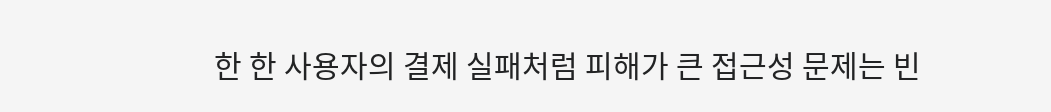한 한 사용자의 결제 실패처럼 피해가 큰 접근성 문제는 빈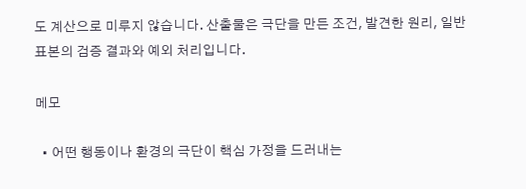도 계산으로 미루지 않습니다. 산출물은 극단을 만든 조건, 발견한 원리, 일반 표본의 검증 결과와 예외 처리입니다.

메모

  • 어떤 행동이나 환경의 극단이 핵심 가정을 드러내는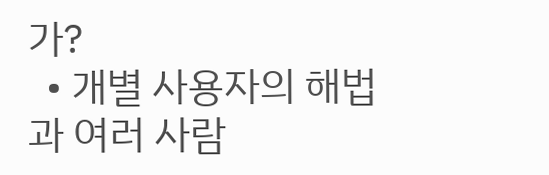가?
  • 개별 사용자의 해법과 여러 사람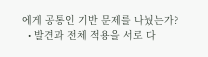에게 공통인 기반 문제를 나눴는가?
  • 발견과 전체 적용을 서로 다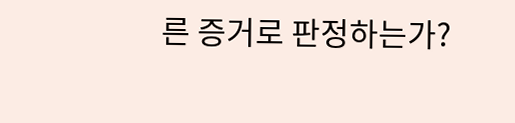른 증거로 판정하는가?